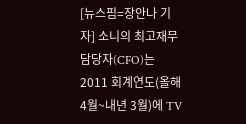[뉴스핌=장안나 기자] 소니의 최고재무담당자(CFO)는 2011 회계연도(올해 4월~내년 3월)에 TV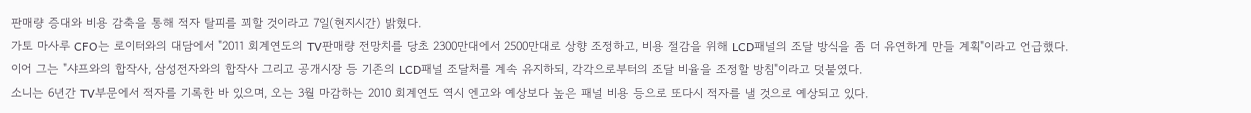판매량 증대와 비용 감축을 통해 적자 탈피를 꾀할 것이라고 7일(현지시간) 밝혔다.
가토 마사루 CFO는 로이터와의 대담에서 "2011 회계연도의 TV판매량 전망치를 당초 2300만대에서 2500만대로 상향 조정하고, 비용 절감을 위해 LCD패널의 조달 방식을 좀 더 유연하게 만들 계획"이라고 언급했다.
이어 그는 "샤프와의 합작사, 삼성전자와의 합작사 그리고 공개시장 등 기존의 LCD패널 조달처를 계속 유지하되, 각각으로부터의 조달 비율을 조정할 방침"이라고 덧붙였다.
소니는 6년간 TV부문에서 적자를 기록한 바 있으며, 오는 3월 마감하는 2010 회계연도 역시 엔고와 예상보다 높은 패널 비용 등으로 또다시 적자를 낼 것으로 예상되고 있다.